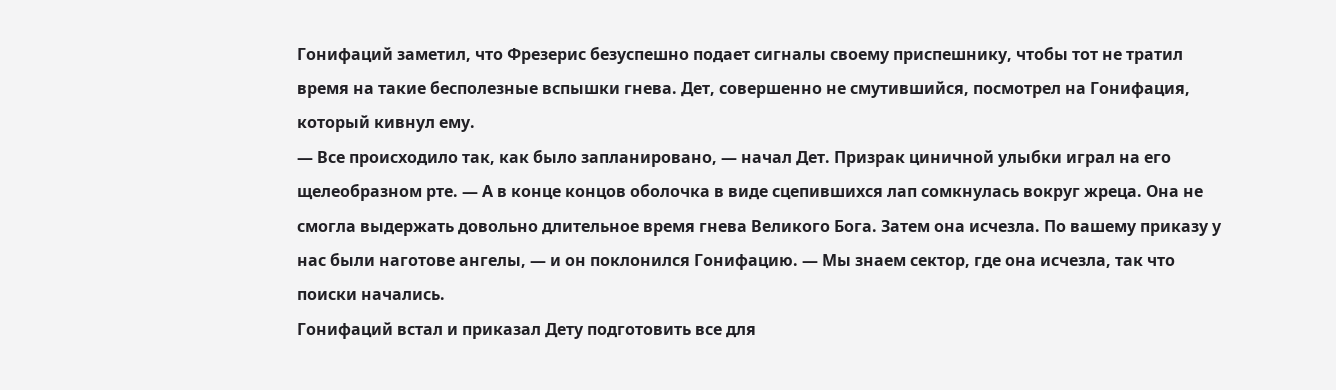Гонифаций заметил, что Фрезерис безуспешно подает сигналы своему приспешнику, чтобы тот не тратил время на такие бесполезные вспышки гнева. Дет, совершенно не смутившийся, посмотрел на Гонифация, который кивнул ему.
— Все происходило так, как было запланировано, — начал Дет. Призрак циничной улыбки играл на его щелеобразном рте. — А в конце концов оболочка в виде сцепившихся лап сомкнулась вокруг жреца. Она не смогла выдержать довольно длительное время гнева Великого Бога. Затем она исчезла. По вашему приказу у нас были наготове ангелы, — и он поклонился Гонифацию. — Мы знаем сектор, где она исчезла, так что поиски начались.
Гонифаций встал и приказал Дету подготовить все для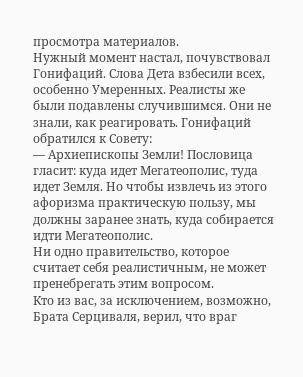просмотра материалов.
Нужный момент настал, почувствовал Гонифаций. Слова Дета взбесили всех, особенно Умеренных. Реалисты же были подавлены случившимся. Они не знали, как реагировать. Гонифаций обратился к Совету:
— Архиепископы Земли! Пословица гласит: куда идет Мегатеополис, туда идет Земля. Но чтобы извлечь из этого афоризма практическую пользу, мы должны заранее знать, куда собирается идти Мегатеополис.
Ни одно правительство, которое считает себя реалистичным, не может пренебрегать этим вопросом.
Кто из вас, за исключением, возможно, Брата Серциваля, верил, что враг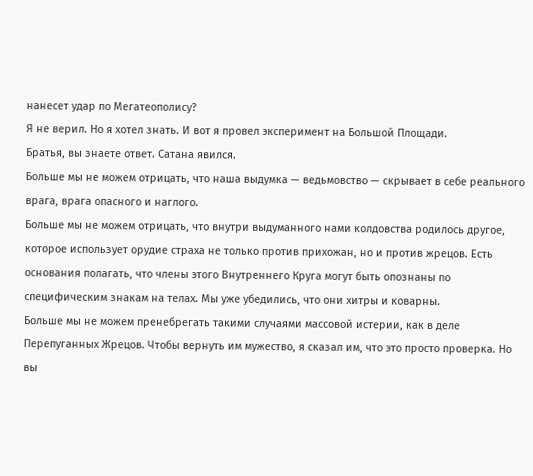нанесет удар по Мегатеополису?
Я не верил. Но я хотел знать. И вот я провел эксперимент на Большой Площади.
Братья, вы знаете ответ. Сатана явился.
Больше мы не можем отрицать, что наша выдумка — ведьмовство — скрывает в себе реального врага, врага опасного и наглого.
Больше мы не можем отрицать, что внутри выдуманного нами колдовства родилось другое, которое использует орудие страха не только против прихожан, но и против жрецов. Есть основания полагать, что члены этого Внутреннего Круга могут быть опознаны по специфическим знакам на телах. Мы уже убедились, что они хитры и коварны.
Больше мы не можем пренебрегать такими случаями массовой истерии, как в деле Перепуганных Жрецов. Чтобы вернуть им мужество, я сказал им, что это просто проверка. Но вы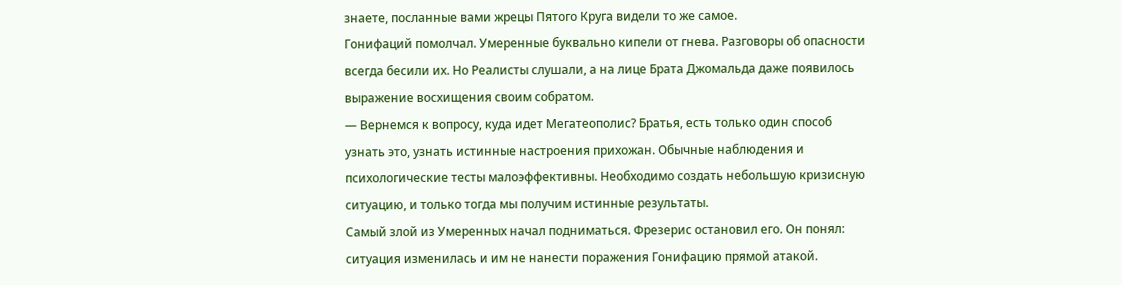знаете, посланные вами жрецы Пятого Круга видели то же самое.
Гонифаций помолчал. Умеренные буквально кипели от гнева. Разговоры об опасности всегда бесили их. Но Реалисты слушали, а на лице Брата Джомальда даже появилось выражение восхищения своим собратом.
— Вернемся к вопросу, куда идет Мегатеополис? Братья, есть только один способ узнать это, узнать истинные настроения прихожан. Обычные наблюдения и психологические тесты малоэффективны. Необходимо создать небольшую кризисную ситуацию, и только тогда мы получим истинные результаты.
Самый злой из Умеренных начал подниматься. Фрезерис остановил его. Он понял: ситуация изменилась и им не нанести поражения Гонифацию прямой атакой.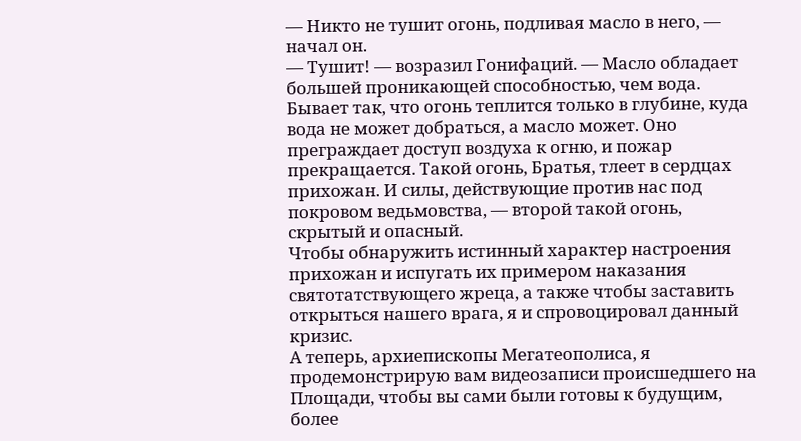— Никто не тушит огонь, подливая масло в него, — начал он.
— Тушит! — возразил Гонифаций. — Масло обладает большей проникающей способностью, чем вода. Бывает так, что огонь теплится только в глубине, куда вода не может добраться, а масло может. Оно преграждает доступ воздуха к огню, и пожар прекращается. Такой огонь, Братья, тлеет в сердцах прихожан. И силы, действующие против нас под покровом ведьмовства, — второй такой огонь, скрытый и опасный.
Чтобы обнаружить истинный характер настроения прихожан и испугать их примером наказания святотатствующего жреца, а также чтобы заставить открыться нашего врага, я и спровоцировал данный кризис.
А теперь, архиепископы Мегатеополиса, я продемонстрирую вам видеозаписи происшедшего на Площади, чтобы вы сами были готовы к будущим, более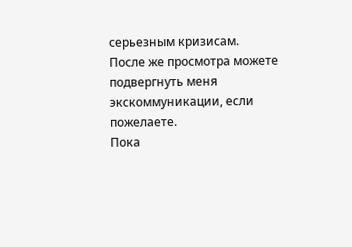серьезным кризисам.
После же просмотра можете подвергнуть меня экскоммуникации, если пожелаете.
Пока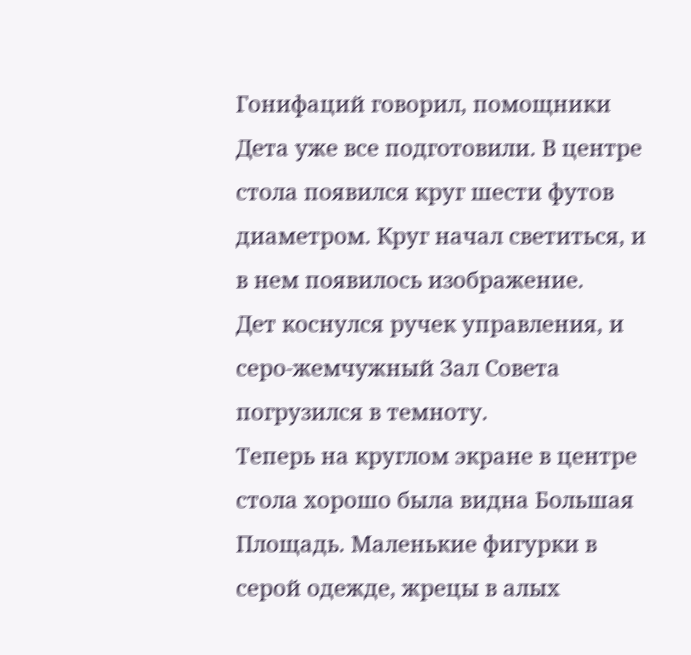Гонифаций говорил, помощники Дета уже все подготовили. В центре стола появился круг шести футов диаметром. Круг начал светиться, и в нем появилось изображение.
Дет коснулся ручек управления, и серо-жемчужный Зал Совета погрузился в темноту.
Теперь на круглом экране в центре стола хорошо была видна Большая Площадь. Маленькие фигурки в серой одежде, жрецы в алых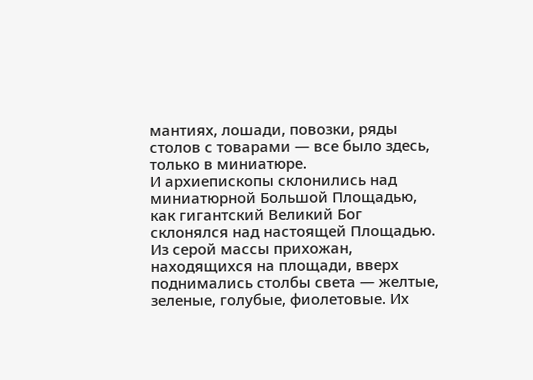мантиях, лошади, повозки, ряды столов с товарами — все было здесь, только в миниатюре.
И архиепископы склонились над миниатюрной Большой Площадью, как гигантский Великий Бог склонялся над настоящей Площадью.
Из серой массы прихожан, находящихся на площади, вверх поднимались столбы света — желтые, зеленые, голубые, фиолетовые. Их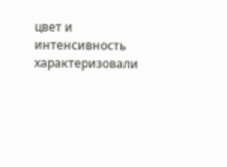цвет и интенсивность характеризовали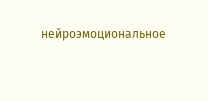нейроэмоциональное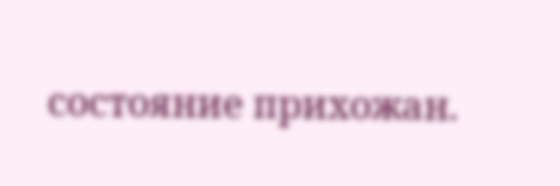состояние прихожан.